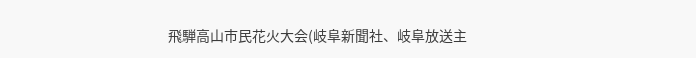飛騨高山市民花火大会(岐阜新聞社、岐阜放送主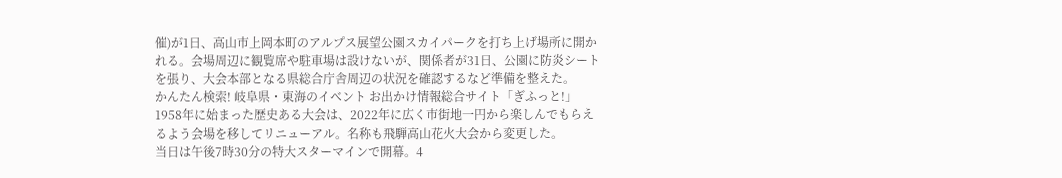催)が1日、高山市上岡本町のアルプス展望公園スカイパークを打ち上げ場所に開かれる。会場周辺に観覧席や駐車場は設けないが、関係者が31日、公園に防炎シートを張り、大会本部となる県総合庁舎周辺の状況を確認するなど準備を整えた。
かんたん検索! 岐阜県・東海のイベント お出かけ情報総合サイト「ぎふっと!」1958年に始まった歴史ある大会は、2022年に広く市街地一円から楽しんでもらえるよう会場を移してリニューアル。名称も飛騨高山花火大会から変更した。
当日は午後7時30分の特大スターマインで開幕。4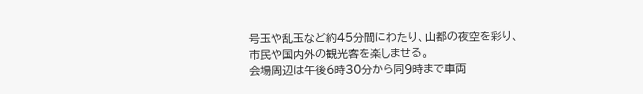号玉や乱玉など約45分間にわたり、山都の夜空を彩り、市民や国内外の観光客を楽しませる。
会場周辺は午後6時30分から同9時まで車両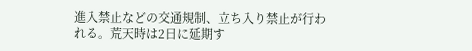進入禁止などの交通規制、立ち入り禁止が行われる。荒天時は2日に延期す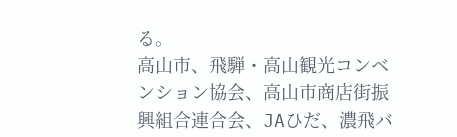る。
高山市、飛騨・高山観光コンベンション協会、高山市商店街振興組合連合会、JAひだ、濃飛バ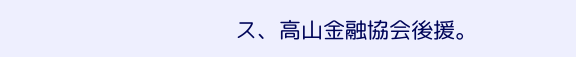ス、高山金融協会後援。